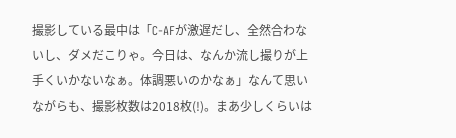撮影している最中は「C-AFが激遅だし、全然合わないし、ダメだこりゃ。今日は、なんか流し撮りが上手くいかないなぁ。体調悪いのかなぁ」なんて思いながらも、撮影枚数は2018枚(!)。まあ少しくらいは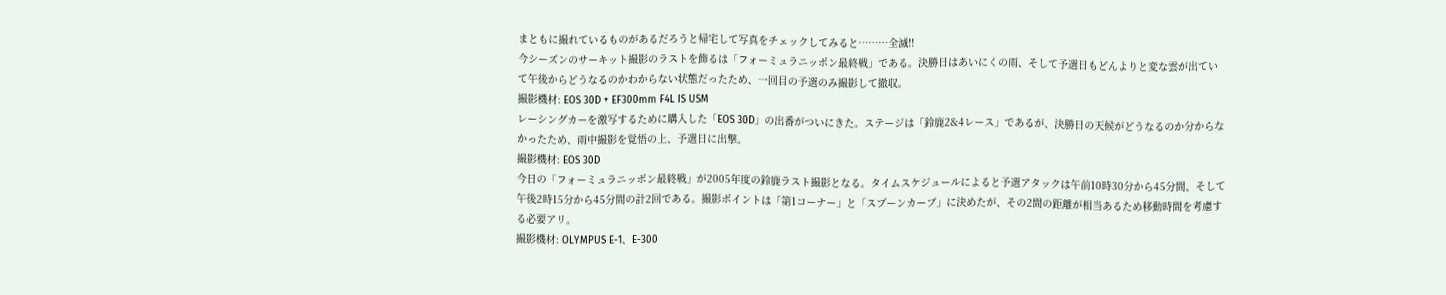まともに撮れているものがあるだろうと帰宅して写真をチェックしてみると………全滅!!
今シーズンのサーキット撮影のラストを飾るは「フォーミュラニッポン最終戦」である。決勝日はあいにくの雨、そして予選日もどんよりと変な雲が出ていて午後からどうなるのかわからない状態だったため、一回目の予選のみ撮影して撤収。
撮影機材: EOS 30D + EF300mm F4L IS USM
レーシングカーを激写するために購入した「EOS 30D」の出番がついにきた。ステージは「鈴鹿2&4レース」であるが、決勝日の天候がどうなるのか分からなかったため、雨中撮影を覚悟の上、予選日に出撃。
撮影機材: EOS 30D
今日の「フォーミュラニッポン最終戦」が2005年度の鈴鹿ラスト撮影となる。タイムスケジュールによると予選アタックは午前10時30分から45分間、そして午後2時15分から45分間の計2回である。撮影ポイントは「第1コーナー」と「スプーンカーブ」に決めたが、その2間の距離が相当あるため移動時間を考慮する必要アリ。
撮影機材: OLYMPUS E-1、E-300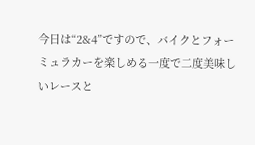今日は“2&4”ですので、バイクとフォーミュラカーを楽しめる一度で二度美味しいレースと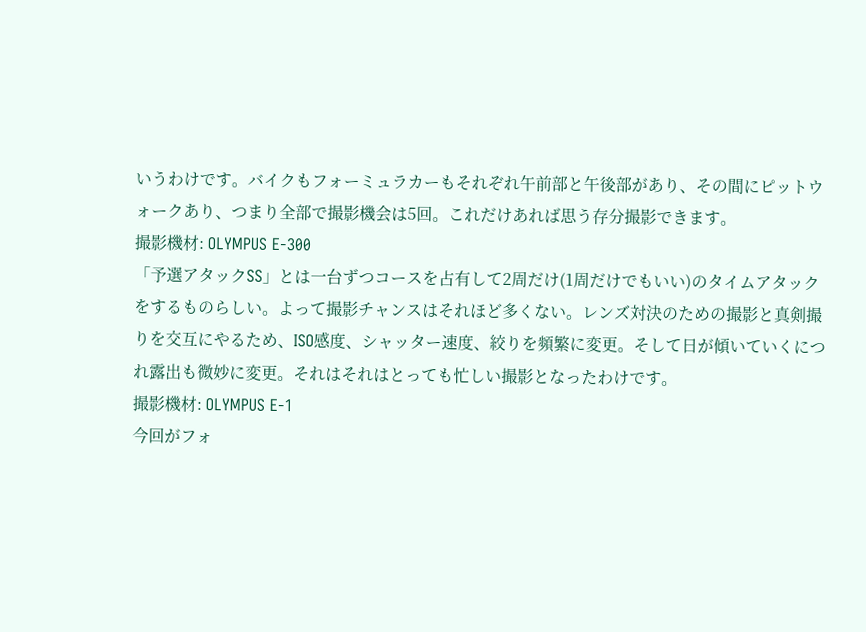いうわけです。バイクもフォーミュラカーもそれぞれ午前部と午後部があり、その間にピットウォークあり、つまり全部で撮影機会は5回。これだけあれば思う存分撮影できます。
撮影機材: OLYMPUS E-300
「予選アタックSS」とは一台ずつコースを占有して2周だけ(1周だけでもいい)のタイムアタックをするものらしい。よって撮影チャンスはそれほど多くない。レンズ対決のための撮影と真剣撮りを交互にやるため、ISO感度、シャッター速度、絞りを頻繁に変更。そして日が傾いていくにつれ露出も微妙に変更。それはそれはとっても忙しい撮影となったわけです。
撮影機材: OLYMPUS E-1
今回がフォ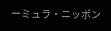ーミュラ・ニッポン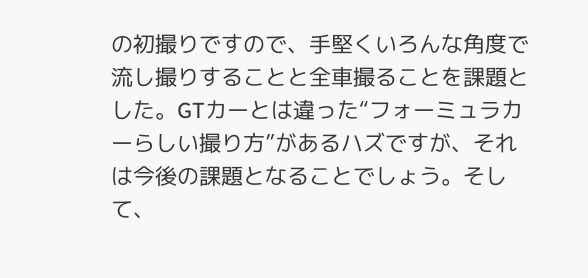の初撮りですので、手堅くいろんな角度で流し撮りすることと全車撮ることを課題とした。GTカーとは違った“フォーミュラカーらしい撮り方”があるハズですが、それは今後の課題となることでしょう。そして、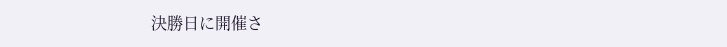決勝日に開催さ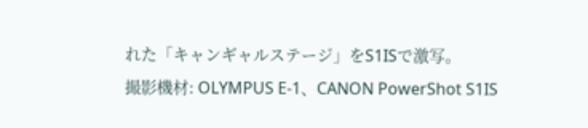れた「キャンギャルステージ」をS1ISで激写。
撮影機材: OLYMPUS E-1、CANON PowerShot S1IS